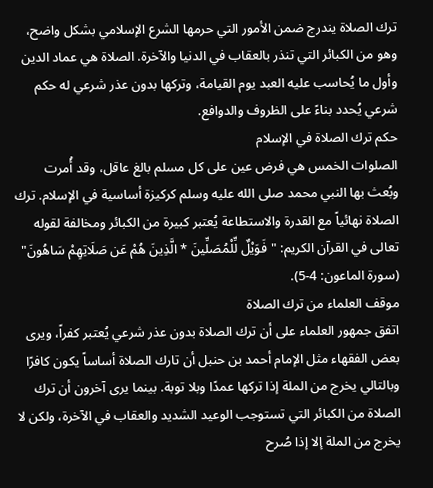ترك الصلاة يندرج ضمن الأمور التي حرمها الشرع الإسلامي بشكل واضح، وهو من الكبائر التي تنذر بالعقاب في الدنيا والآخرة. الصلاة هي عماد الدين وأول ما يُحاسب عليه العبد يوم القيامة، وتركها بدون عذر شرعي له حكم شرعي يُحدد بناءً على الظروف والدوافع.
حكم ترك الصلاة في الإسلام
الصلوات الخمس هي فرض عين على كل مسلم بالغ عاقل، وقد أُمرت وبُعث بها النبي محمد صلى الله عليه وسلم كركيزة أساسية في الإسلام. ترك الصلاة نهائياً مع القدرة والاستطاعة يُعتبر كبيرة من الكبائر ومخالفة لقوله تعالى في القرآن الكريم: "فَوَيْلٌ لِّلْمُصَلِّينَ * الَّذِينَ هُمْ عَن صَلَاتِهِمْ سَاهُونَ" (سورة الماعون: 4-5).
موقف العلماء من ترك الصلاة
اتفق جمهور العلماء على أن ترك الصلاة بدون عذر شرعي يُعتبر كفراً، ويرى بعض الفقهاء مثل الإمام أحمد بن حنبل أن تارك الصلاة أساساً يكون كافرًا وبالتالي يخرج من الملة إذا تركها عمدًا وبلا توبة. بينما يرى آخرون أن ترك الصلاة من الكبائر التي تستوجب الوعيد الشديد والعقاب في الآخرة، ولكن لا يخرج من الملة إلا إذا صُرح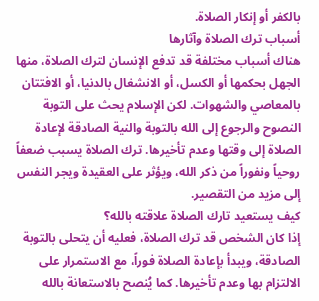بالكفر أو إنكار الصلاة.
أسباب ترك الصلاة وآثارها
هناك أسباب مختلفة قد تدفع الإنسان لترك الصلاة، منها الجهل بحكمها أو الكسل، أو الانشغال بالدنيا، أو الافتتان بالمعاصي والشهوات. لكن الإسلام يحث على التوبة النصوح والرجوع إلى الله بالتوبة والنية الصادقة لإعادة الصلاة إلى وقتها وعدم تأخيرها. ترك الصلاة يسبب ضعفاً روحياً ونفوراً من ذكر الله، ويؤثر على العقيدة ويجر النفس إلى مزيد من التقصير.
كيف يستعيد تارك الصلاة علاقته بالله؟
إذا كان الشخص قد ترك الصلاة، فعليه أن يتحلى بالتوبة الصادقة، ويبدأ بإعادة الصلاة فوراً، مع الاستمرار على الالتزام بها وعدم تأخيرها. كما يُنصح بالاستعانة بالله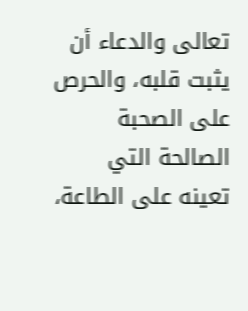تعالى والدعاء أن يثبت قلبه، والحرص على الصحبة الصالحة التي تعينه على الطاعة،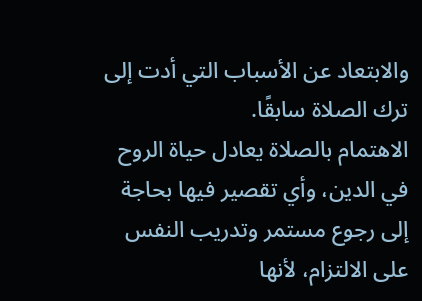والابتعاد عن الأسباب التي أدت إلى ترك الصلاة سابقًا.
الاهتمام بالصلاة يعادل حياة الروح في الدين، وأي تقصير فيها بحاجة إلى رجوع مستمر وتدريب النفس على الالتزام، لأنها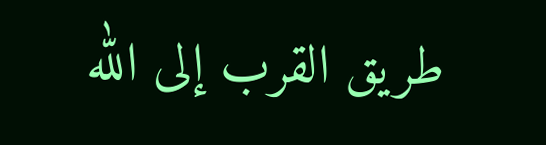طريق القرب إلى الله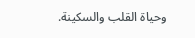وحياة القلب والسكينة.